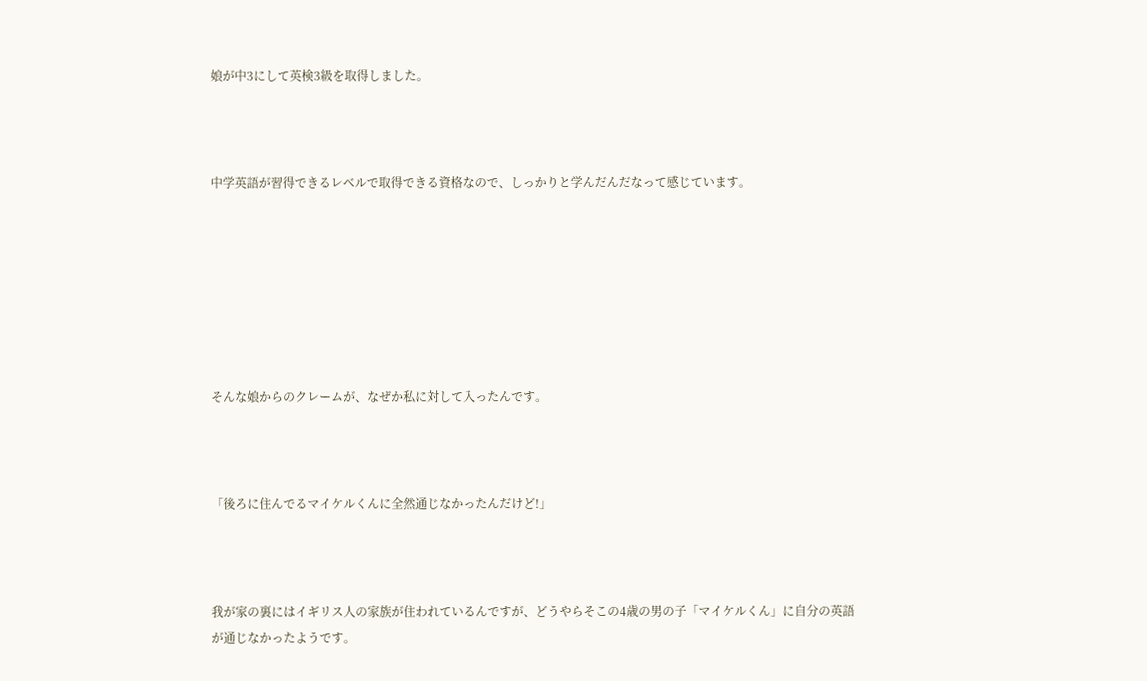娘が中3にして英検3級を取得しました。



中学英語が習得できるレベルで取得できる資格なので、しっかりと学んだんだなって感じています。







そんな娘からのクレームが、なぜか私に対して入ったんです。



「後ろに住んでるマイケルくんに全然通じなかったんだけど!」



我が家の裏にはイギリス人の家族が住われているんですが、どうやらそこの4歳の男の子「マイケルくん」に自分の英語が通じなかったようです。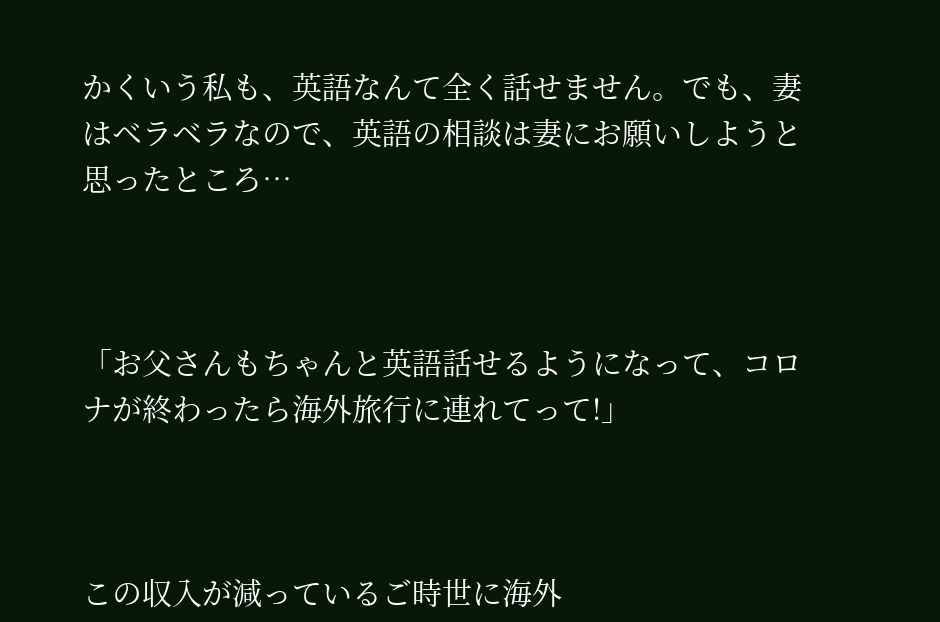かくいう私も、英語なんて全く話せません。でも、妻はベラベラなので、英語の相談は妻にお願いしようと思ったところ…



「お父さんもちゃんと英語話せるようになって、コロナが終わったら海外旅行に連れてって!」



この収入が減っているご時世に海外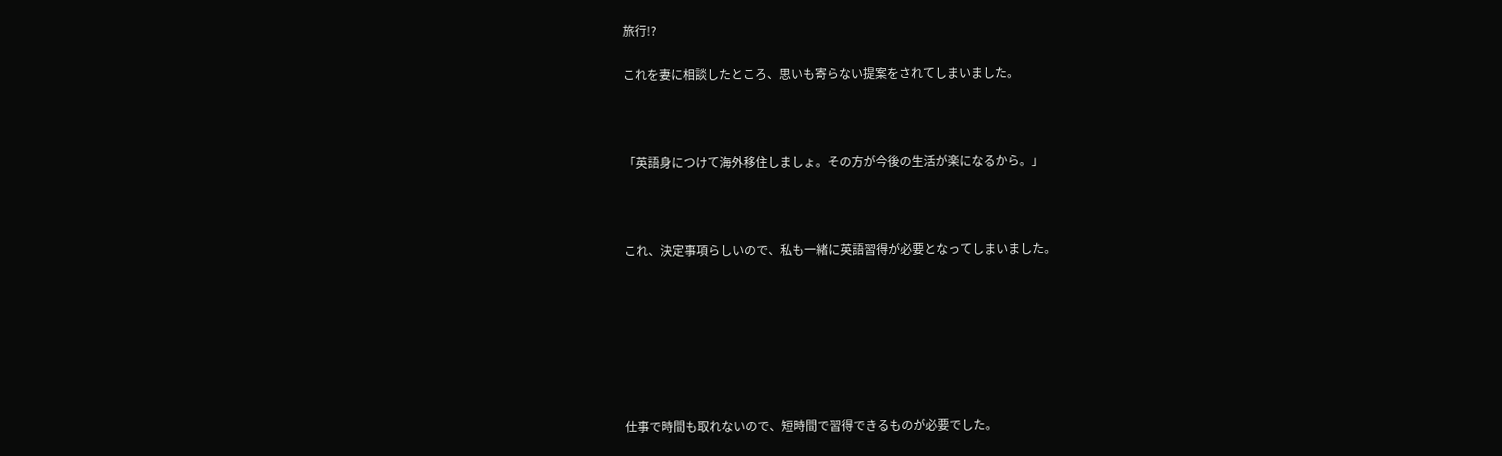旅行!?

これを妻に相談したところ、思いも寄らない提案をされてしまいました。



「英語身につけて海外移住しましょ。その方が今後の生活が楽になるから。」



これ、決定事項らしいので、私も一緒に英語習得が必要となってしまいました。







仕事で時間も取れないので、短時間で習得できるものが必要でした。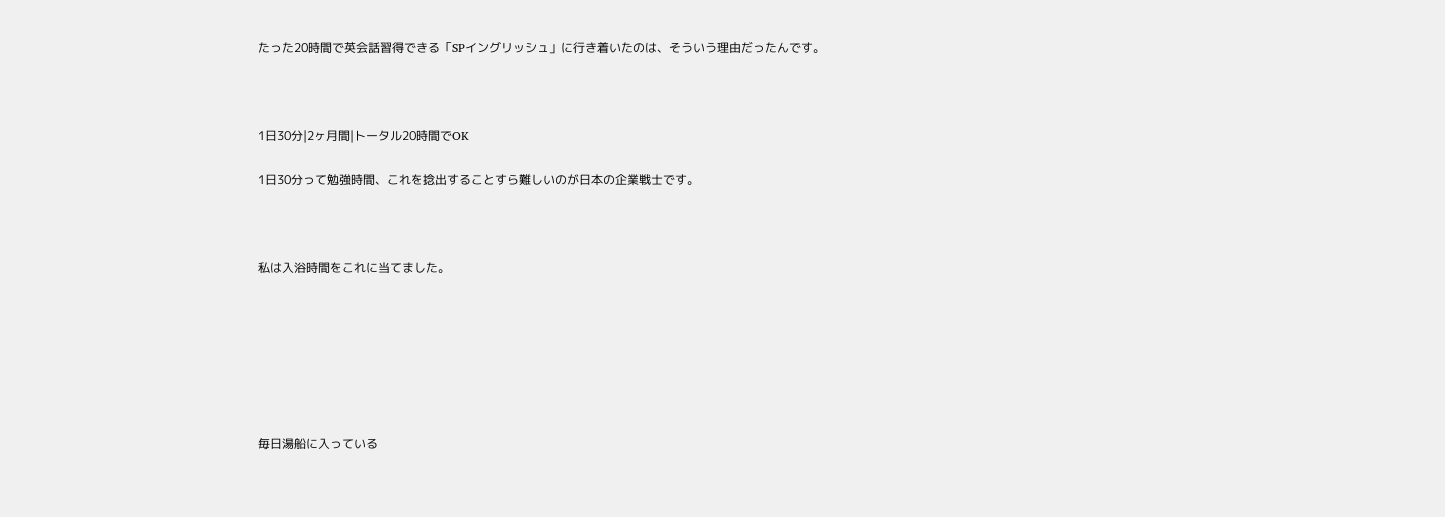たった20時間で英会話習得できる「SPイングリッシュ」に行き着いたのは、そういう理由だったんです。



1日30分|2ヶ月間|トータル20時間でOK

1日30分って勉強時間、これを捻出することすら難しいのが日本の企業戦士です。



私は入浴時間をこれに当てました。







毎日湯船に入っている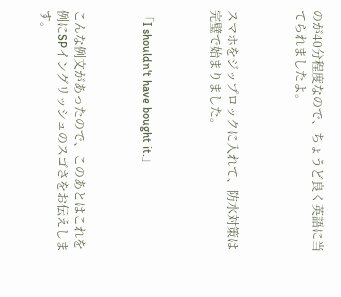のが40分程度なので、ちょうど良く英語に当てられましたよ。



スマホをジップロックに入れて、防水対策は完璧で始まりました。



「I shouldn't have bought it.」



こんな例文があったので、このあとはこれを例にSPイングリッシュのスゴさをお伝えします。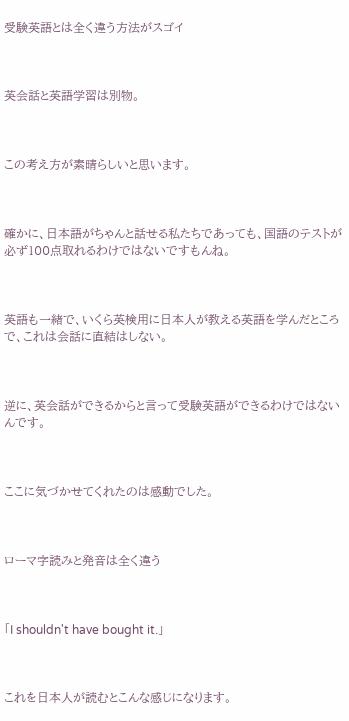受験英語とは全く違う方法がスゴイ



英会話と英語学習は別物。



この考え方が素晴らしいと思います。



確かに、日本語がちゃんと話せる私たちであっても、国語のテストが必ず100点取れるわけではないですもんね。



英語も一緒で、いくら英検用に日本人が教える英語を学んだところで、これは会話に直結はしない。



逆に、英会話ができるからと言って受験英語ができるわけではないんです。



ここに気づかせてくれたのは感動でした。



ローマ字読みと発音は全く違う



「I shouldn't have bought it.」



これを日本人が読むとこんな感じになります。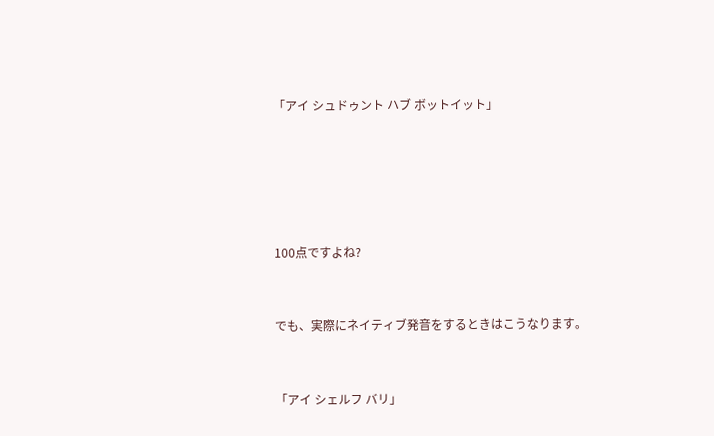「アイ シュドゥント ハブ ボットイット」







100点ですよね?



でも、実際にネイティブ発音をするときはこうなります。



「アイ シェルフ バリ」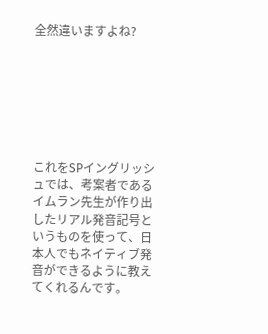全然違いますよね?







これをSPイングリッシュでは、考案者であるイムラン先生が作り出したリアル発音記号というものを使って、日本人でもネイティブ発音ができるように教えてくれるんです。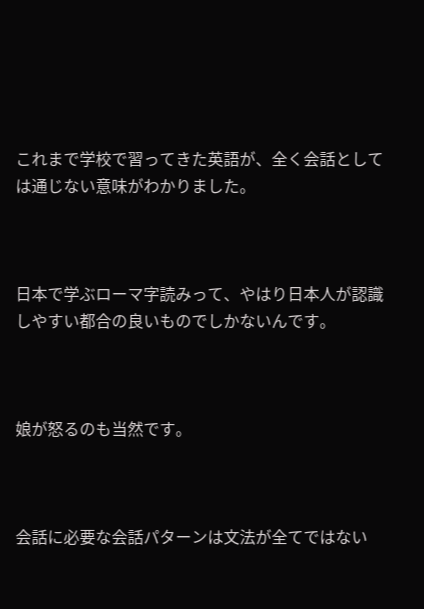これまで学校で習ってきた英語が、全く会話としては通じない意味がわかりました。



日本で学ぶローマ字読みって、やはり日本人が認識しやすい都合の良いものでしかないんです。



娘が怒るのも当然です。



会話に必要な会話パターンは文法が全てではない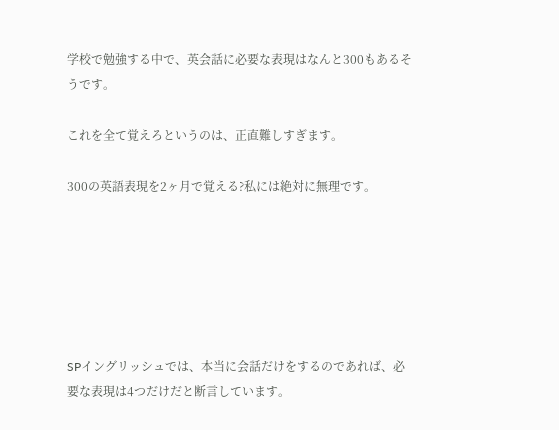学校で勉強する中で、英会話に必要な表現はなんと300もあるそうです。

これを全て覚えろというのは、正直難しすぎます。

300の英語表現を2ヶ月で覚える?私には絶対に無理です。






SPイングリッシュでは、本当に会話だけをするのであれば、必要な表現は4つだけだと断言しています。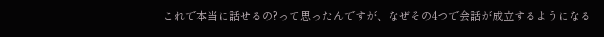これで本当に話せるの?って思ったんですが、なぜその4つで会話が成立するようになる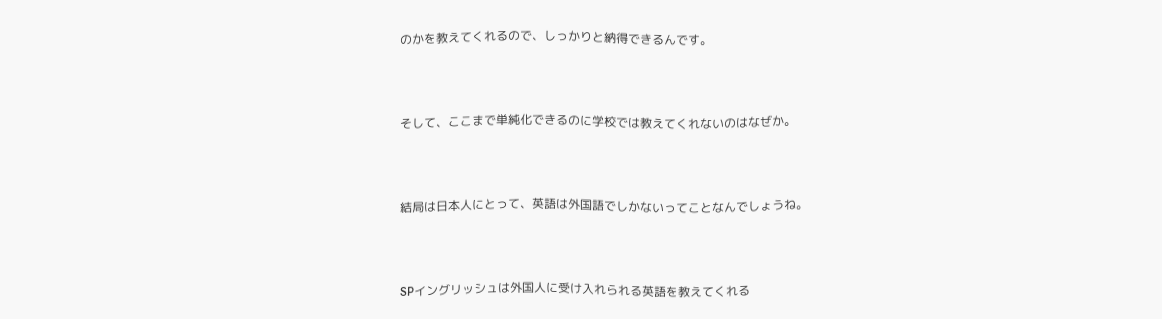のかを教えてくれるので、しっかりと納得できるんです。



そして、ここまで単純化できるのに学校では教えてくれないのはなぜか。



結局は日本人にとって、英語は外国語でしかないってことなんでしょうね。



SPイングリッシュは外国人に受け入れられる英語を教えてくれる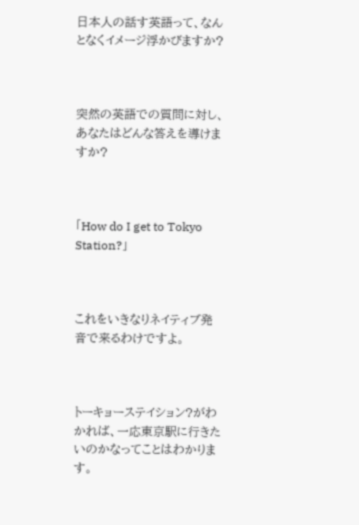日本人の話す英語って、なんとなくイメージ浮かびますか?



突然の英語での質問に対し、あなたはどんな答えを導けますか?



「How do I get to Tokyo Station?」



これをいきなりネイティブ発音で来るわけですよ。



トーキョーステイション?がわかれば、一応東京駅に行きたいのかなってことはわかります。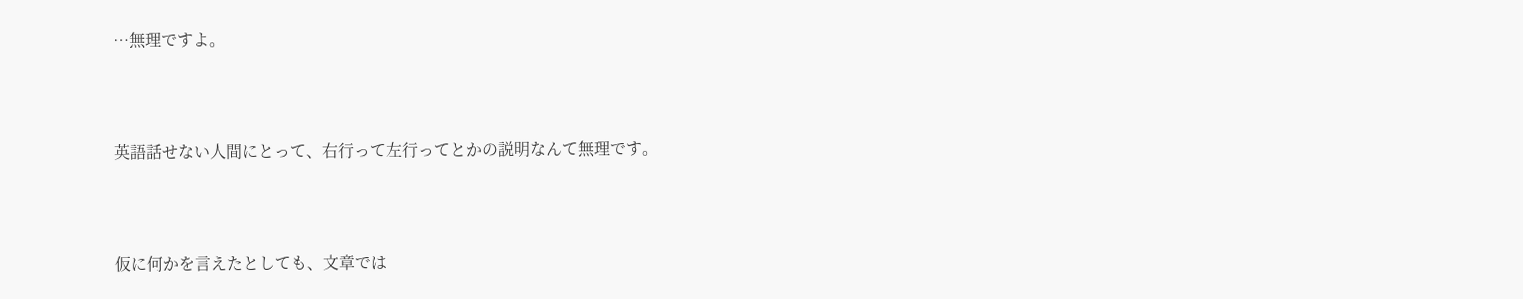…無理ですよ。



英語話せない人間にとって、右行って左行ってとかの説明なんて無理です。



仮に何かを言えたとしても、文章では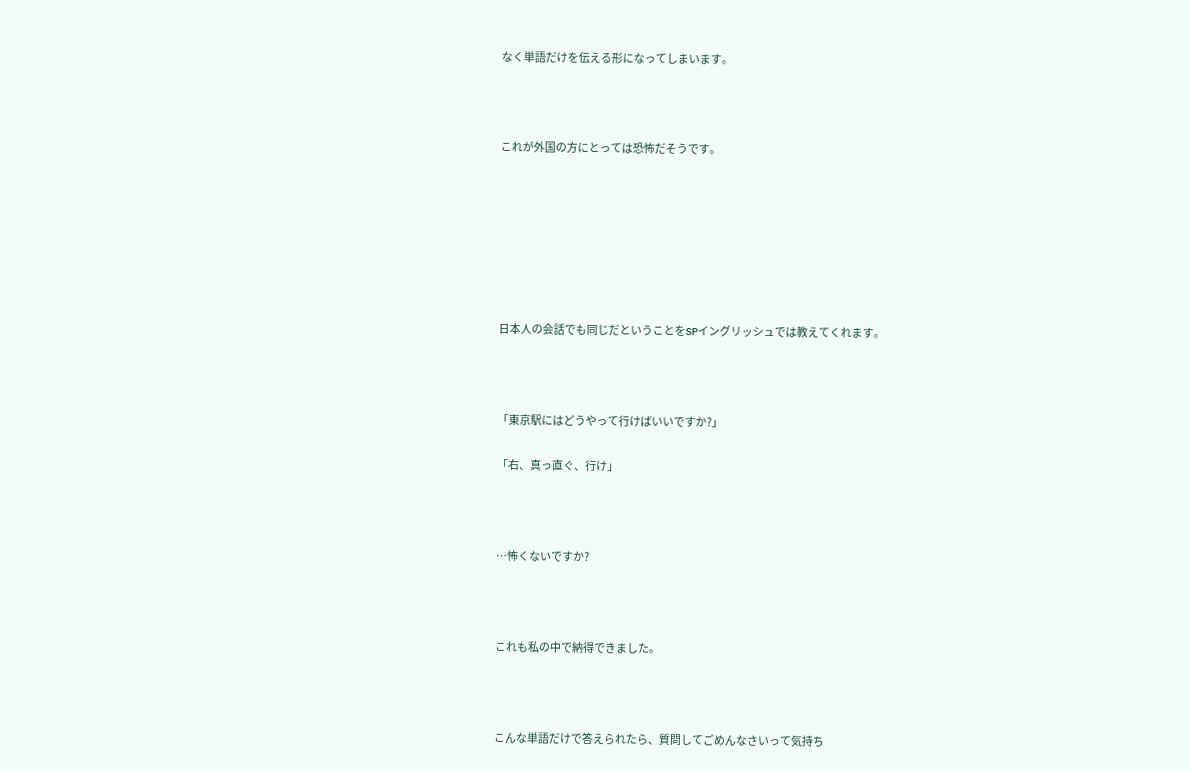なく単語だけを伝える形になってしまいます。



これが外国の方にとっては恐怖だそうです。







日本人の会話でも同じだということをSPイングリッシュでは教えてくれます。



「東京駅にはどうやって行けばいいですか?」

「右、真っ直ぐ、行け」



…怖くないですか?



これも私の中で納得できました。



こんな単語だけで答えられたら、質問してごめんなさいって気持ち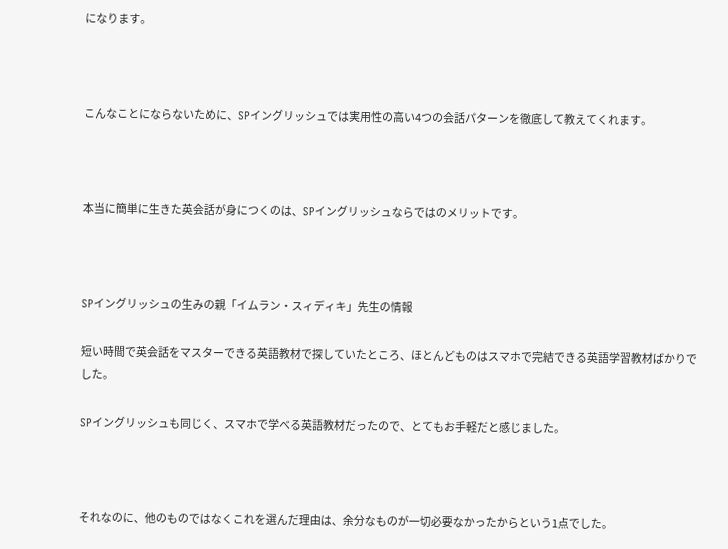になります。



こんなことにならないために、SPイングリッシュでは実用性の高い4つの会話パターンを徹底して教えてくれます。



本当に簡単に生きた英会話が身につくのは、SPイングリッシュならではのメリットです。



SPイングリッシュの生みの親「イムラン・スィディキ」先生の情報

短い時間で英会話をマスターできる英語教材で探していたところ、ほとんどものはスマホで完結できる英語学習教材ばかりでした。

SPイングリッシュも同じく、スマホで学べる英語教材だったので、とてもお手軽だと感じました。



それなのに、他のものではなくこれを選んだ理由は、余分なものが一切必要なかったからという1点でした。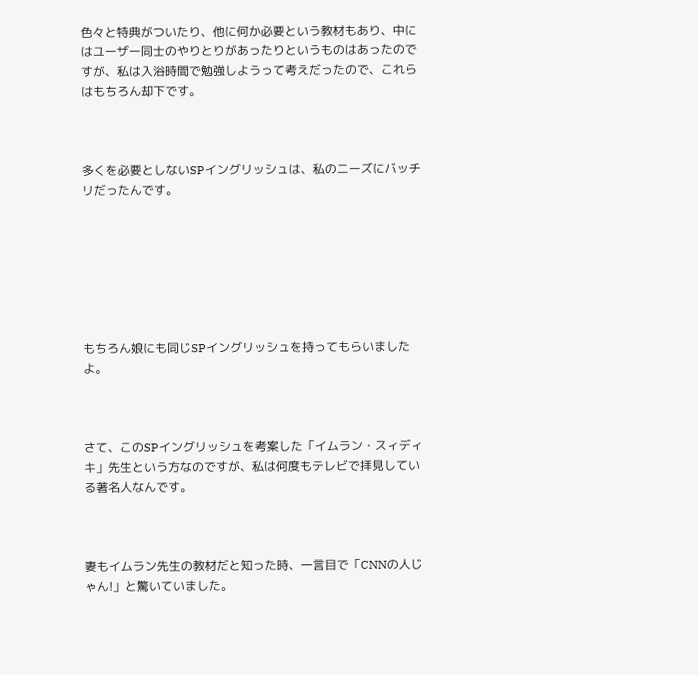色々と特典がついたり、他に何か必要という教材もあり、中にはユーザー同士のやりとりがあったりというものはあったのですが、私は入浴時間で勉強しようって考えだったので、これらはもちろん却下です。



多くを必要としないSPイングリッシュは、私のニーズにバッチリだったんです。







もちろん娘にも同じSPイングリッシュを持ってもらいましたよ。



さて、このSPイングリッシュを考案した「イムラン・スィディキ」先生という方なのですが、私は何度もテレビで拝見している著名人なんです。



妻もイムラン先生の教材だと知った時、一言目で「CNNの人じゃん!」と驚いていました。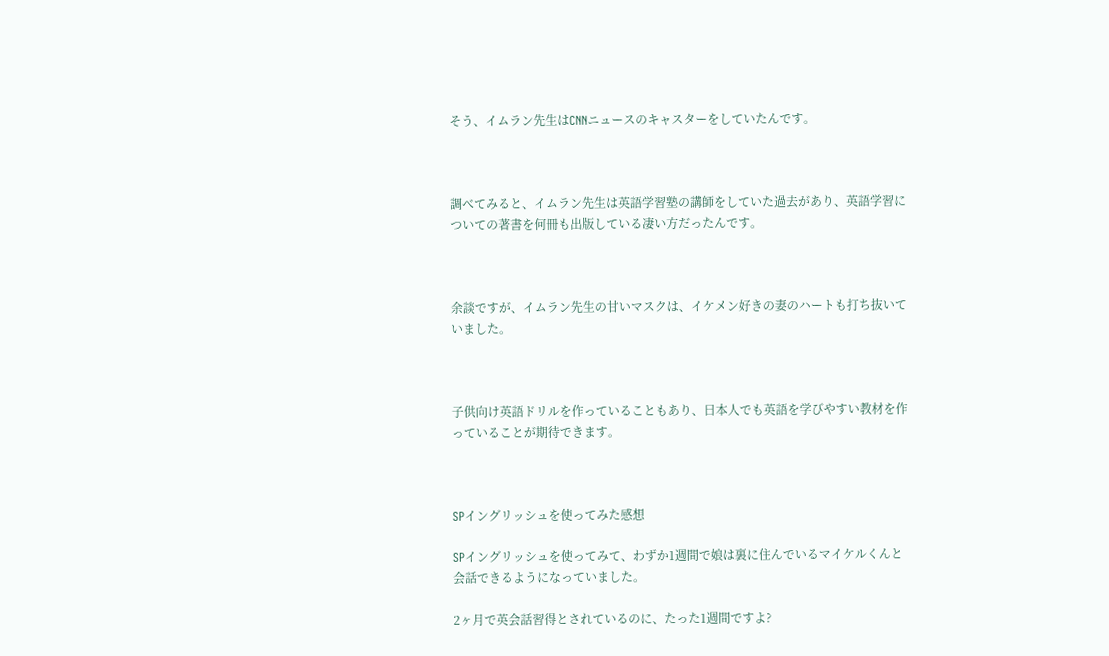そう、イムラン先生はCNNニュースのキャスターをしていたんです。



調べてみると、イムラン先生は英語学習塾の講師をしていた過去があり、英語学習についての著書を何冊も出版している凄い方だったんです。



余談ですが、イムラン先生の甘いマスクは、イケメン好きの妻のハートも打ち抜いていました。



子供向け英語ドリルを作っていることもあり、日本人でも英語を学びやすい教材を作っていることが期待できます。



SPイングリッシュを使ってみた感想

SPイングリッシュを使ってみて、わずか1週間で娘は裏に住んでいるマイケルくんと会話できるようになっていました。

2ヶ月で英会話習得とされているのに、たった1週間ですよ?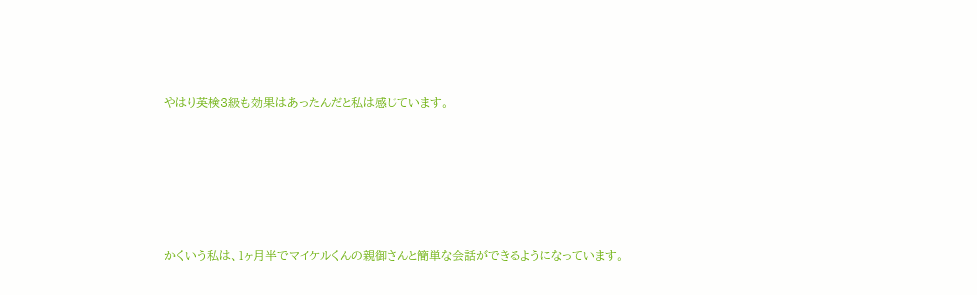やはり英検3級も効果はあったんだと私は感じています。







かくいう私は、1ヶ月半でマイケルくんの親御さんと簡単な会話ができるようになっています。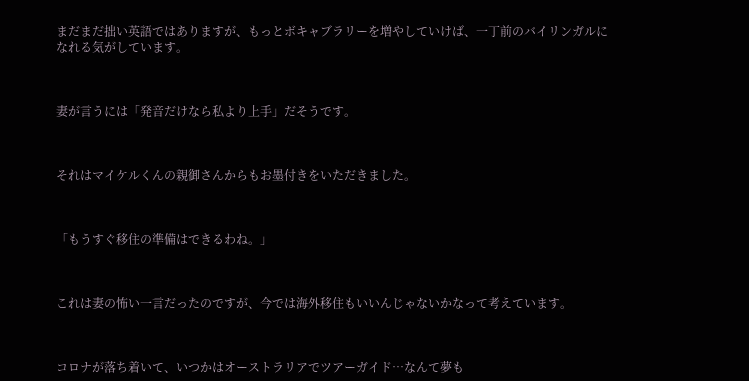まだまだ拙い英語ではありますが、もっとボキャブラリーを増やしていけば、一丁前のバイリンガルになれる気がしています。



妻が言うには「発音だけなら私より上手」だそうです。



それはマイケルくんの親御さんからもお墨付きをいただきました。



「もうすぐ移住の準備はできるわね。」



これは妻の怖い一言だったのですが、今では海外移住もいいんじゃないかなって考えています。



コロナが落ち着いて、いつかはオーストラリアでツアーガイド…なんて夢も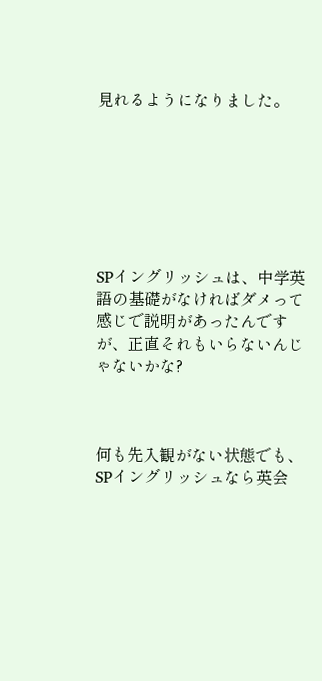見れるようになりました。







SPイングリッシュは、中学英語の基礎がなければダメって感じで説明があったんですが、正直それもいらないんじゃないかな?



何も先入観がない状態でも、SPイングリッシュなら英会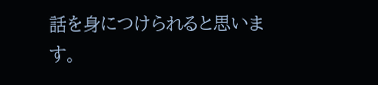話を身につけられると思います。